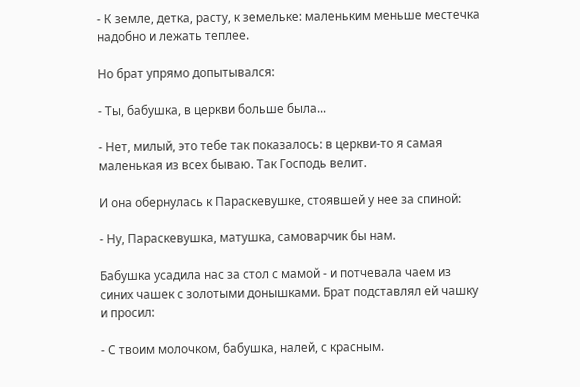- К земле, детка, расту, к земельке: маленьким меньше местечка надобно и лежать теплее.

Но брат упрямо допытывался:

- Ты, бабушка, в церкви больше была...

- Нет, милый, это тебе так показалось: в церкви-то я самая маленькая из всех бываю. Так Господь велит.

И она обернулась к Параскевушке, стоявшей у нее за спиной:

- Ну, Параскевушка, матушка, самоварчик бы нам.

Бабушка усадила нас за стол с мамой - и потчевала чаем из синих чашек с золотыми донышками. Брат подставлял ей чашку и просил:

- С твоим молочком, бабушка, налей, с красным.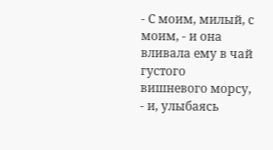- С моим, милый, с моим, - и она вливала ему в чай густого вишневого морсу, - и, улыбаясь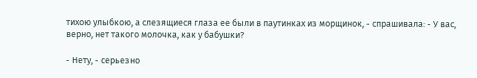тихою улыбкою, а слезящиеся глаза ее были в паутинках из морщинок, - спрашивала: - У вас, верно, нет такого молочка, как у бабушки?

- Нету, - серьезно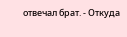отвечал брат. - Откуда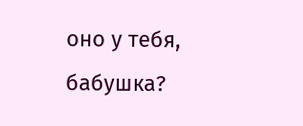оно у тебя, бабушка?